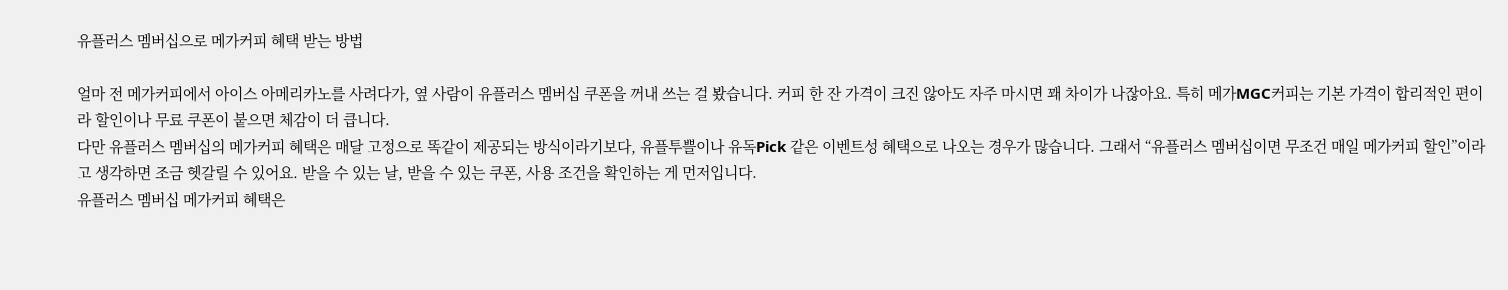유플러스 멤버십으로 메가커피 혜택 받는 방법

얼마 전 메가커피에서 아이스 아메리카노를 사려다가, 옆 사람이 유플러스 멤버십 쿠폰을 꺼내 쓰는 걸 봤습니다. 커피 한 잔 가격이 크진 않아도 자주 마시면 꽤 차이가 나잖아요. 특히 메가MGC커피는 기본 가격이 합리적인 편이라 할인이나 무료 쿠폰이 붙으면 체감이 더 큽니다.
다만 유플러스 멤버십의 메가커피 혜택은 매달 고정으로 똑같이 제공되는 방식이라기보다, 유플투쁠이나 유독Pick 같은 이벤트성 혜택으로 나오는 경우가 많습니다. 그래서 “유플러스 멤버십이면 무조건 매일 메가커피 할인”이라고 생각하면 조금 헷갈릴 수 있어요. 받을 수 있는 날, 받을 수 있는 쿠폰, 사용 조건을 확인하는 게 먼저입니다.
유플러스 멤버십 메가커피 혜택은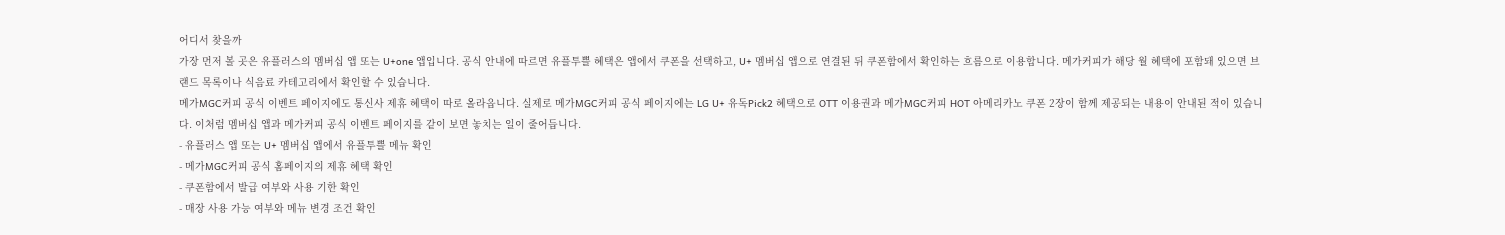어디서 찾을까
가장 먼저 볼 곳은 유플러스의 멤버십 앱 또는 U+one 앱입니다. 공식 안내에 따르면 유플투쁠 혜택은 앱에서 쿠폰을 선택하고, U+ 멤버십 앱으로 연결된 뒤 쿠폰함에서 확인하는 흐름으로 이용합니다. 메가커피가 해당 월 혜택에 포함돼 있으면 브랜드 목록이나 식음료 카테고리에서 확인할 수 있습니다.
메가MGC커피 공식 이벤트 페이지에도 통신사 제휴 혜택이 따로 올라옵니다. 실제로 메가MGC커피 공식 페이지에는 LG U+ 유독Pick2 혜택으로 OTT 이용권과 메가MGC커피 HOT 아메리카노 쿠폰 2장이 함께 제공되는 내용이 안내된 적이 있습니다. 이처럼 멤버십 앱과 메가커피 공식 이벤트 페이지를 같이 보면 놓치는 일이 줄어듭니다.
- 유플러스 앱 또는 U+ 멤버십 앱에서 유플투쁠 메뉴 확인
- 메가MGC커피 공식 홈페이지의 제휴 혜택 확인
- 쿠폰함에서 발급 여부와 사용 기한 확인
- 매장 사용 가능 여부와 메뉴 변경 조건 확인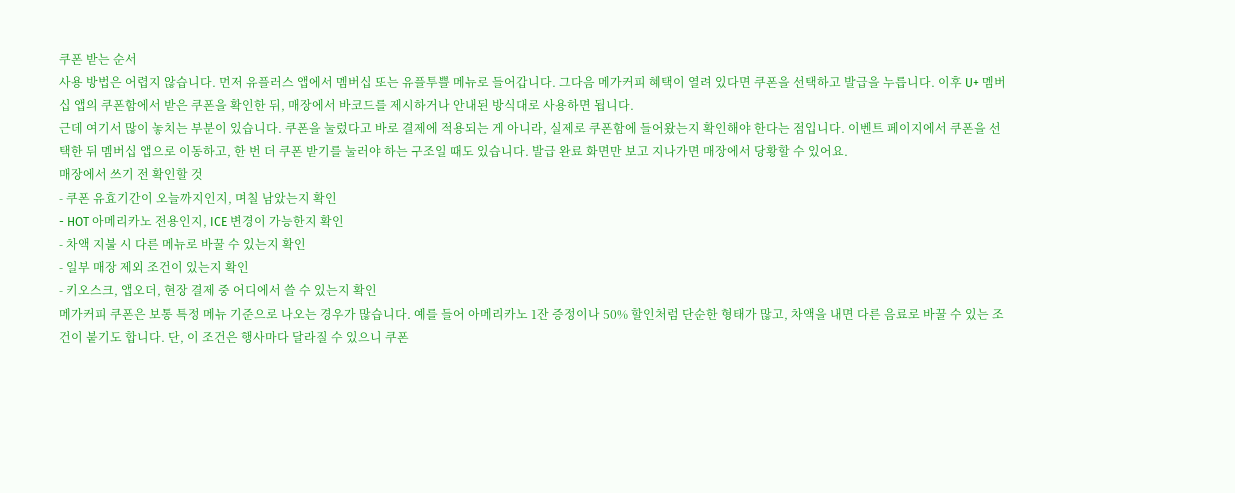쿠폰 받는 순서
사용 방법은 어렵지 않습니다. 먼저 유플러스 앱에서 멤버십 또는 유플투쁠 메뉴로 들어갑니다. 그다음 메가커피 혜택이 열려 있다면 쿠폰을 선택하고 발급을 누릅니다. 이후 U+ 멤버십 앱의 쿠폰함에서 받은 쿠폰을 확인한 뒤, 매장에서 바코드를 제시하거나 안내된 방식대로 사용하면 됩니다.
근데 여기서 많이 놓치는 부분이 있습니다. 쿠폰을 눌렀다고 바로 결제에 적용되는 게 아니라, 실제로 쿠폰함에 들어왔는지 확인해야 한다는 점입니다. 이벤트 페이지에서 쿠폰을 선택한 뒤 멤버십 앱으로 이동하고, 한 번 더 쿠폰 받기를 눌러야 하는 구조일 때도 있습니다. 발급 완료 화면만 보고 지나가면 매장에서 당황할 수 있어요.
매장에서 쓰기 전 확인할 것
- 쿠폰 유효기간이 오늘까지인지, 며칠 남았는지 확인
- HOT 아메리카노 전용인지, ICE 변경이 가능한지 확인
- 차액 지불 시 다른 메뉴로 바꿀 수 있는지 확인
- 일부 매장 제외 조건이 있는지 확인
- 키오스크, 앱오더, 현장 결제 중 어디에서 쓸 수 있는지 확인
메가커피 쿠폰은 보통 특정 메뉴 기준으로 나오는 경우가 많습니다. 예를 들어 아메리카노 1잔 증정이나 50% 할인처럼 단순한 형태가 많고, 차액을 내면 다른 음료로 바꿀 수 있는 조건이 붙기도 합니다. 단, 이 조건은 행사마다 달라질 수 있으니 쿠폰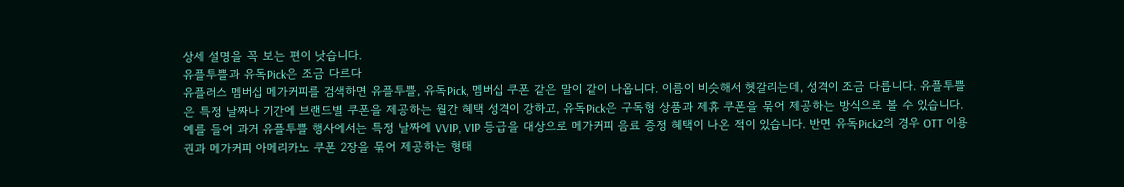상세 설명을 꼭 보는 편이 낫습니다.
유플투쁠과 유독Pick은 조금 다르다
유플러스 멤버십 메가커피를 검색하면 유플투쁠, 유독Pick, 멤버십 쿠폰 같은 말이 같이 나옵니다. 이름이 비슷해서 헷갈리는데, 성격이 조금 다릅니다. 유플투쁠은 특정 날짜나 기간에 브랜드별 쿠폰을 제공하는 월간 혜택 성격이 강하고, 유독Pick은 구독형 상품과 제휴 쿠폰을 묶어 제공하는 방식으로 볼 수 있습니다.
예를 들어 과거 유플투쁠 행사에서는 특정 날짜에 VVIP, VIP 등급을 대상으로 메가커피 음료 증정 혜택이 나온 적이 있습니다. 반면 유독Pick2의 경우 OTT 이용권과 메가커피 아메리카노 쿠폰 2장을 묶어 제공하는 형태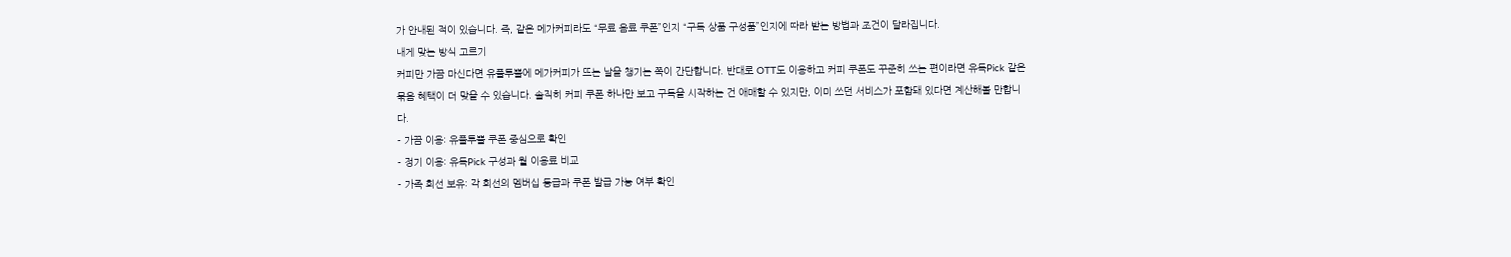가 안내된 적이 있습니다. 즉, 같은 메가커피라도 “무료 음료 쿠폰”인지 “구독 상품 구성품”인지에 따라 받는 방법과 조건이 달라집니다.
내게 맞는 방식 고르기
커피만 가끔 마신다면 유플투쁠에 메가커피가 뜨는 날을 챙기는 쪽이 간단합니다. 반대로 OTT도 이용하고 커피 쿠폰도 꾸준히 쓰는 편이라면 유독Pick 같은 묶음 혜택이 더 맞을 수 있습니다. 솔직히 커피 쿠폰 하나만 보고 구독을 시작하는 건 애매할 수 있지만, 이미 쓰던 서비스가 포함돼 있다면 계산해볼 만합니다.
- 가끔 이용: 유플투쁠 쿠폰 중심으로 확인
- 정기 이용: 유독Pick 구성과 월 이용료 비교
- 가족 회선 보유: 각 회선의 멤버십 등급과 쿠폰 발급 가능 여부 확인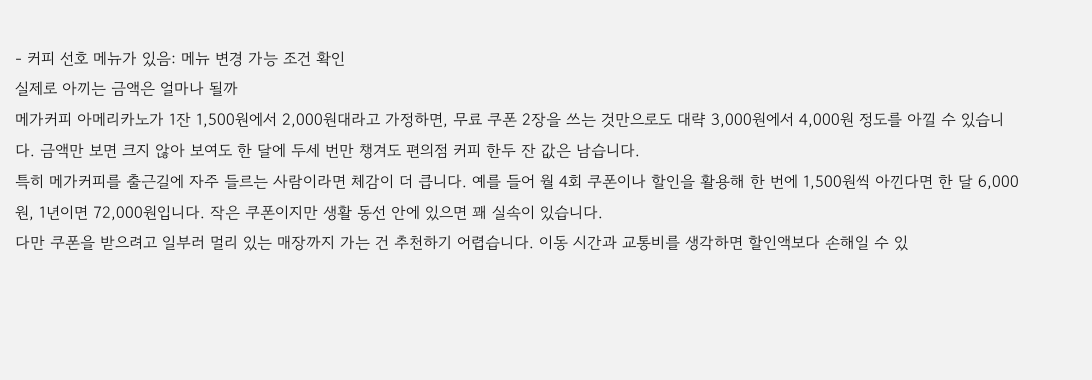- 커피 선호 메뉴가 있음: 메뉴 변경 가능 조건 확인
실제로 아끼는 금액은 얼마나 될까
메가커피 아메리카노가 1잔 1,500원에서 2,000원대라고 가정하면, 무료 쿠폰 2장을 쓰는 것만으로도 대략 3,000원에서 4,000원 정도를 아낄 수 있습니다. 금액만 보면 크지 않아 보여도 한 달에 두세 번만 챙겨도 편의점 커피 한두 잔 값은 남습니다.
특히 메가커피를 출근길에 자주 들르는 사람이라면 체감이 더 큽니다. 예를 들어 월 4회 쿠폰이나 할인을 활용해 한 번에 1,500원씩 아낀다면 한 달 6,000원, 1년이면 72,000원입니다. 작은 쿠폰이지만 생활 동선 안에 있으면 꽤 실속이 있습니다.
다만 쿠폰을 받으려고 일부러 멀리 있는 매장까지 가는 건 추천하기 어렵습니다. 이동 시간과 교통비를 생각하면 할인액보다 손해일 수 있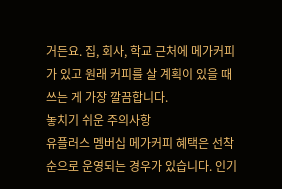거든요. 집, 회사, 학교 근처에 메가커피가 있고 원래 커피를 살 계획이 있을 때 쓰는 게 가장 깔끔합니다.
놓치기 쉬운 주의사항
유플러스 멤버십 메가커피 혜택은 선착순으로 운영되는 경우가 있습니다. 인기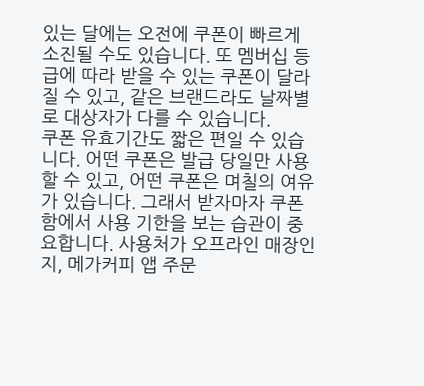있는 달에는 오전에 쿠폰이 빠르게 소진될 수도 있습니다. 또 멤버십 등급에 따라 받을 수 있는 쿠폰이 달라질 수 있고, 같은 브랜드라도 날짜별로 대상자가 다를 수 있습니다.
쿠폰 유효기간도 짧은 편일 수 있습니다. 어떤 쿠폰은 발급 당일만 사용할 수 있고, 어떤 쿠폰은 며칠의 여유가 있습니다. 그래서 받자마자 쿠폰함에서 사용 기한을 보는 습관이 중요합니다. 사용처가 오프라인 매장인지, 메가커피 앱 주문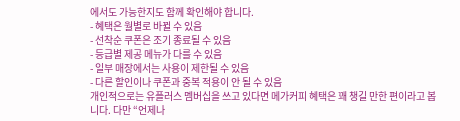에서도 가능한지도 함께 확인해야 합니다.
- 혜택은 월별로 바뀔 수 있음
- 선착순 쿠폰은 조기 종료될 수 있음
- 등급별 제공 메뉴가 다를 수 있음
- 일부 매장에서는 사용이 제한될 수 있음
- 다른 할인이나 쿠폰과 중복 적용이 안 될 수 있음
개인적으로는 유플러스 멤버십을 쓰고 있다면 메가커피 혜택은 꽤 챙길 만한 편이라고 봅니다. 다만 “언제나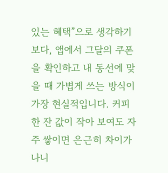있는 혜택”으로 생각하기보다, 앱에서 그달의 쿠폰을 확인하고 내 동선에 맞을 때 가볍게 쓰는 방식이 가장 현실적입니다. 커피 한 잔 값이 작아 보여도 자주 쌓이면 은근히 차이가 나니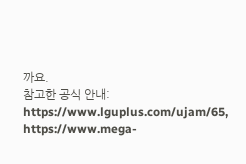까요.
참고한 공식 안내: https://www.lguplus.com/ujam/65, https://www.mega-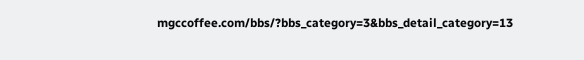mgccoffee.com/bbs/?bbs_category=3&bbs_detail_category=13